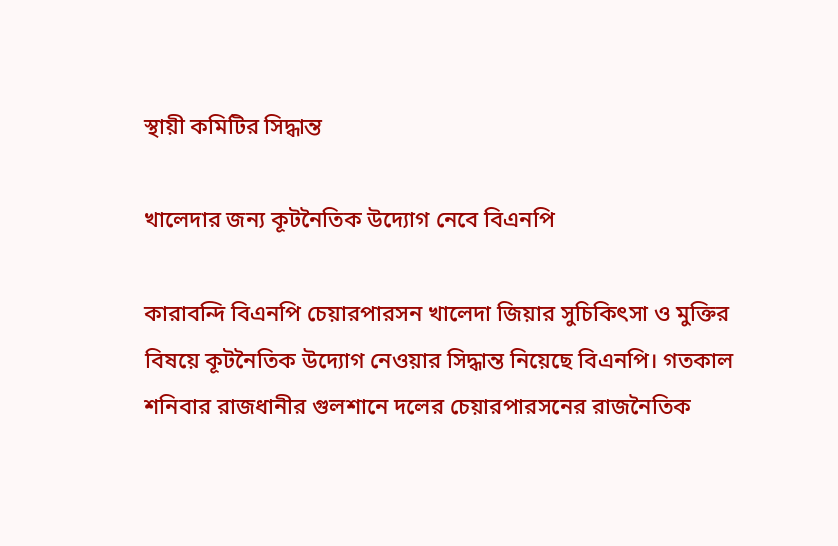স্থায়ী কমিটির সিদ্ধান্ত

খালেদার জন্য কূটনৈতিক উদ্যোগ নেবে বিএনপি

কারাবন্দি বিএনপি চেয়ারপারসন খালেদা জিয়ার সুচিকিৎসা ও মুক্তির বিষয়ে কূটনৈতিক উদ্যোগ নেওয়ার সিদ্ধান্ত নিয়েছে বিএনপি। গতকাল শনিবার রাজধানীর গুলশানে দলের চেয়ারপারসনের রাজনৈতিক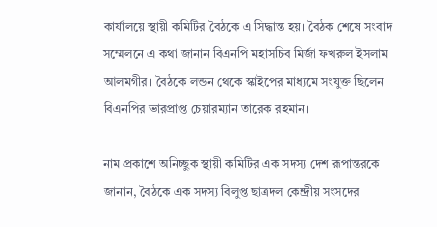কার্যালয়ে স্থায়ী কমিটির বৈঠকে এ সিদ্ধান্ত হয়। বৈঠক শেষে সংবাদ সম্মেলনে এ কথা জানান বিএনপি মহাসচিব মির্জা ফখরুল ইসলাম আলমগীর। বৈঠকে লন্ডন থেকে স্কাইপের মাধ্যমে সংযুক্ত ছিলেন বিএনপির ভারপ্রাপ্ত চেয়ারম্যান তারেক রহমান।

নাম প্রকাশে অনিচ্ছুক স্থায়ী কমিটির এক সদস্য দেশ রূপান্তরকে জানান, বৈঠকে এক সদস্য বিলুপ্ত ছাত্রদল কেন্দ্রীয় সংসদের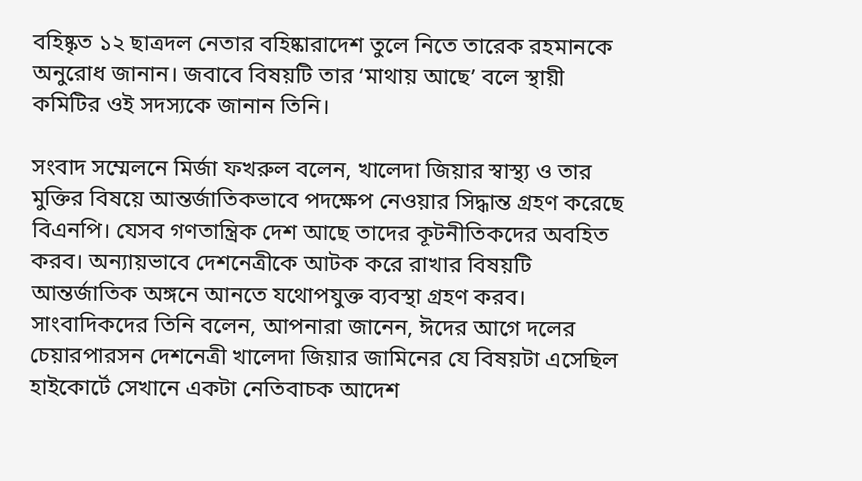বহিষ্কৃত ১২ ছাত্রদল নেতার বহিষ্কারাদেশ তুলে নিতে তারেক রহমানকে অনুরোধ জানান। জবাবে বিষয়টি তার ‘মাথায় আছে’ বলে স্থায়ী কমিটির ওই সদস্যকে জানান তিনি।

সংবাদ সম্মেলনে মির্জা ফখরুল বলেন, খালেদা জিয়ার স্বাস্থ্য ও তার মুক্তির বিষয়ে আন্তর্জাতিকভাবে পদক্ষেপ নেওয়ার সিদ্ধান্ত গ্রহণ করেছে বিএনপি। যেসব গণতান্ত্রিক দেশ আছে তাদের কূটনীতিকদের অবহিত করব। অন্যায়ভাবে দেশনেত্রীকে আটক করে রাখার বিষয়টি আন্তর্জাতিক অঙ্গনে আনতে যথোপযুক্ত ব্যবস্থা গ্রহণ করব। সাংবাদিকদের তিনি বলেন, আপনারা জানেন, ঈদের আগে দলের চেয়ারপারসন দেশনেত্রী খালেদা জিয়ার জামিনের যে বিষয়টা এসেছিল হাইকোর্টে সেখানে একটা নেতিবাচক আদেশ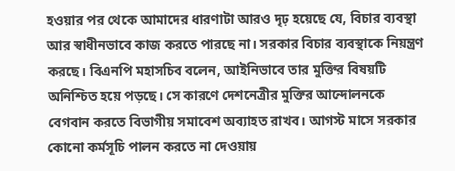হওয়ার পর থেকে আমাদের ধারণাটা আরও দৃঢ় হয়েছে যে, বিচার ব্যবস্থা আর স্বাধীনভাবে কাজ করতে পারছে না। সরকার বিচার ব্যবস্থাকে নিয়ন্ত্রণ করছে। বিএনপি মহাসচিব বলেন, আইনিভাবে তার মুক্তির বিষয়টি অনিশ্চিত হয়ে পড়ছে। সে কারণে দেশনেত্রীর মুক্তির আন্দোলনকে বেগবান করতে বিভাগীয় সমাবেশ অব্যাহত রাখব। আগস্ট মাসে সরকার কোনো কর্মসূচি পালন করতে না দেওয়ায়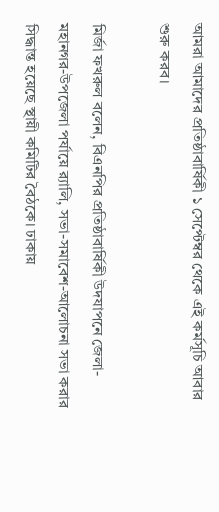আমরা আমাদের প্রতিষ্ঠাবার্ষিকী ১ সেপ্টেম্বর থেকে এই কর্মসূচি আবার শুরু করব।

মির্জা ফখরুল বলেন, বিএনপির প্রতিষ্ঠাবার্ষিকী উদযাপনে জেলা-মহানগর-উপজেলা পর্যায়ে র‌্যালি, সভা-সমাবেশ-আলোচনা সভা করার সিদ্ধান্ত হয়েছে স্থায়ী কমিটির বৈঠকে। ঢাকায়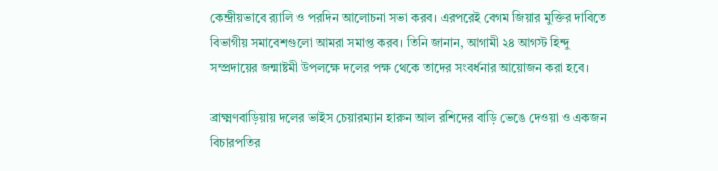কেন্দ্রীয়ভাবে র‌্যালি ও পরদিন আলোচনা সভা করব। এরপরেই বেগম জিয়ার মুক্তির দাবিতে বিভাগীয় সমাবেশগুলো আমরা সমাপ্ত করব। তিনি জানান, আগামী ২৪ আগস্ট হিন্দু সম্প্রদায়ের জন্মাষ্টমী উপলক্ষে দলের পক্ষ থেকে তাদের সংবর্ধনার আয়োজন করা হবে।

ব্রাক্ষ্মণবাড়িয়ায় দলের ভাইস চেয়ারম্যান হারুন আল রশিদের বাড়ি ভেঙে দেওয়া ও একজন বিচারপতির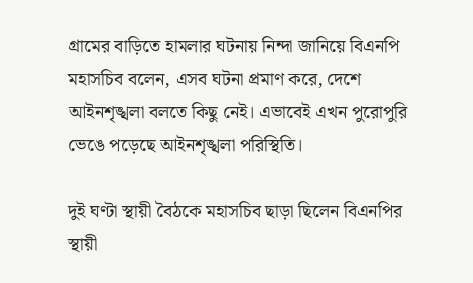গ্রামের বাড়িতে হামলার ঘটনায় নিন্দা জানিয়ে বিএনপি মহাসচিব বলেন, এসব ঘটনা প্রমাণ করে, দেশে আইনশৃঙ্খলা বলতে কিছু নেই। এভাবেই এখন পুরোপুরি ভেঙে পড়েছে আইনশৃঙ্খলা পরিস্থিতি।

দুই ঘণ্টা স্থায়ী বৈঠকে মহাসচিব ছাড়া ছিলেন বিএনপির স্থায়ী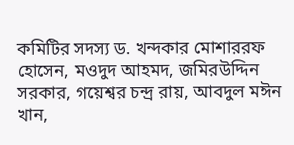কমিটির সদস্য ড. খন্দকার মোশাররফ হোসেন, মওদুদ আহমদ, জমিরউদ্দিন সরকার, গয়েশ্বর চন্দ্র রায়, আবদুল মঈন খান,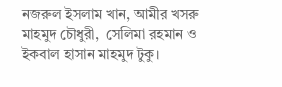নজরুল ইসলাম খান, আমীর খসরু মাহমুদ চৌধুরী,  সেলিমা রহমান ও ইকবাল হাসান মাহমুদ টুকু।